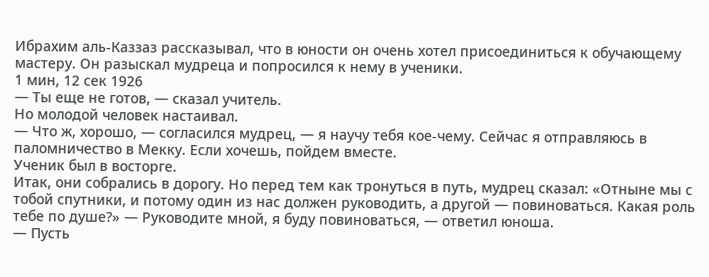Ибрахим аль-Каззаз рассказывал, что в юности он очень хотел присоединиться к обучающему мастеру. Он разыскал мудреца и попросился к нему в ученики.
1 мин, 12 сек 1926
— Ты еще не готов, — сказал учитель.
Но молодой человек настаивал.
— Что ж, хорошо, — согласился мудрец, — я научу тебя кое-чему. Сейчас я отправляюсь в паломничество в Мекку. Если хочешь, пойдем вместе.
Ученик был в восторге.
Итак, они собрались в дорогу. Но перед тем как тронуться в путь, мудрец сказал: «Отныне мы с тобой спутники, и потому один из нас должен руководить, а другой — повиноваться. Какая роль тебе по душе?» — Руководите мной, я буду повиноваться, — ответил юноша.
— Пусть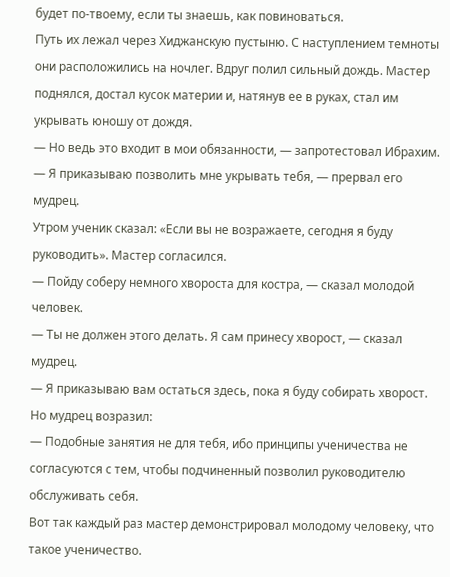будет по-твоему, если ты знаешь, как повиноваться.
Путь их лежал через Хиджанскую пустыню. С наступлением темноты они расположились на ночлег. Вдруг полил сильный дождь. Мастер поднялся, достал кусок материи и, натянув ее в руках, стал им укрывать юношу от дождя.
— Но ведь это входит в мои обязанности, — запротестовал Ибрахим.
— Я приказываю позволить мне укрывать тебя, — прервал его мудрец.
Утром ученик сказал: «Если вы не возражаете, сегодня я буду руководить». Мастер согласился.
— Пойду соберу немного хвороста для костра, — сказал молодой человек.
— Ты не должен этого делать. Я сам принесу хворост, — сказал мудрец.
— Я приказываю вам остаться здесь, пока я буду собирать хворост.
Но мудрец возразил:
— Подобные занятия не для тебя, ибо принципы ученичества не согласуются с тем, чтобы подчиненный позволил руководителю обслуживать себя.
Вот так каждый раз мастер демонстрировал молодому человеку, что такое ученичество.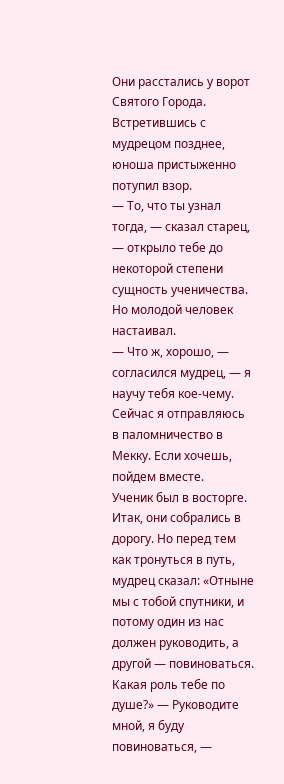Они расстались у ворот Святого Города. Встретившись с мудрецом позднее, юноша пристыженно потупил взор.
— То, что ты узнал тогда, — сказал старец, — открыло тебе до некоторой степени сущность ученичества.
Но молодой человек настаивал.
— Что ж, хорошо, — согласился мудрец, — я научу тебя кое-чему. Сейчас я отправляюсь в паломничество в Мекку. Если хочешь, пойдем вместе.
Ученик был в восторге.
Итак, они собрались в дорогу. Но перед тем как тронуться в путь, мудрец сказал: «Отныне мы с тобой спутники, и потому один из нас должен руководить, а другой — повиноваться. Какая роль тебе по душе?» — Руководите мной, я буду повиноваться, —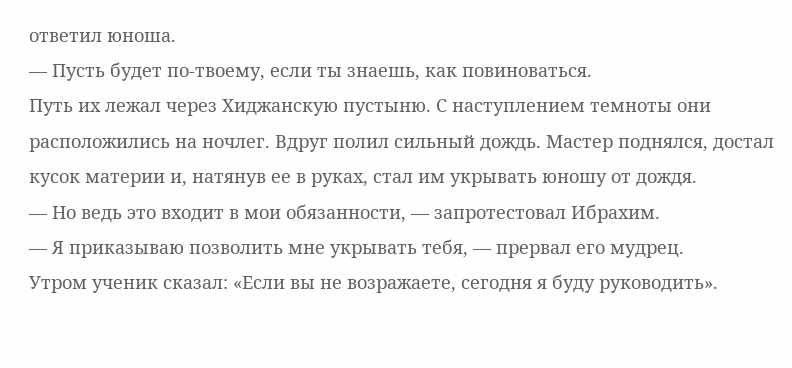ответил юноша.
— Пусть будет по-твоему, если ты знаешь, как повиноваться.
Путь их лежал через Хиджанскую пустыню. С наступлением темноты они расположились на ночлег. Вдруг полил сильный дождь. Мастер поднялся, достал кусок материи и, натянув ее в руках, стал им укрывать юношу от дождя.
— Но ведь это входит в мои обязанности, — запротестовал Ибрахим.
— Я приказываю позволить мне укрывать тебя, — прервал его мудрец.
Утром ученик сказал: «Если вы не возражаете, сегодня я буду руководить».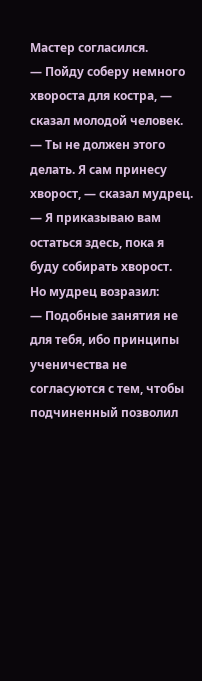Мастер согласился.
— Пойду соберу немного хвороста для костра, — сказал молодой человек.
— Ты не должен этого делать. Я сам принесу хворост, — сказал мудрец.
— Я приказываю вам остаться здесь, пока я буду собирать хворост.
Но мудрец возразил:
— Подобные занятия не для тебя, ибо принципы ученичества не согласуются с тем, чтобы подчиненный позволил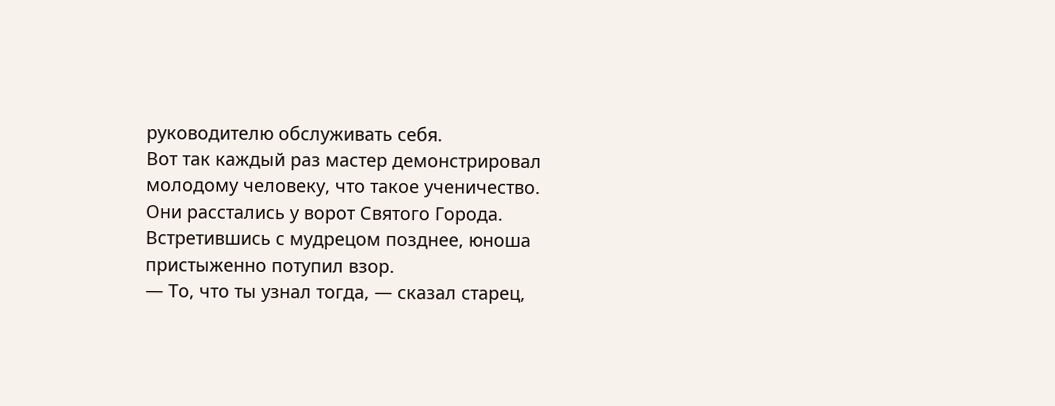руководителю обслуживать себя.
Вот так каждый раз мастер демонстрировал молодому человеку, что такое ученичество.
Они расстались у ворот Святого Города. Встретившись с мудрецом позднее, юноша пристыженно потупил взор.
— То, что ты узнал тогда, — сказал старец,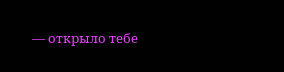— открыло тебе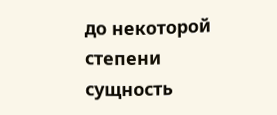до некоторой степени сущность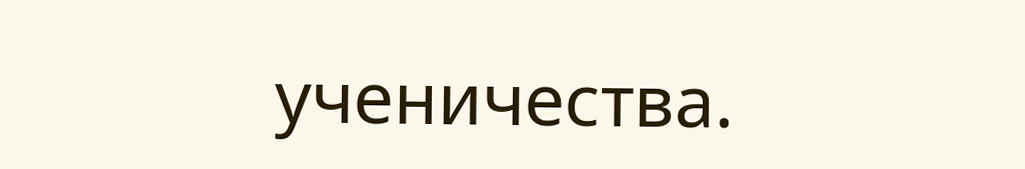ученичества.